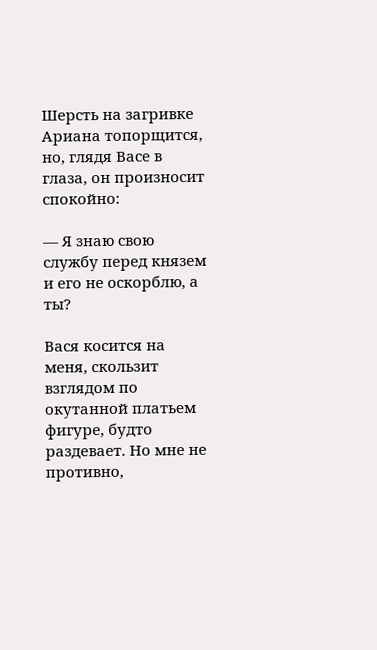Шерсть на загривке Ариана топорщится, но, глядя Васе в глаза, он произносит спокойно:

— Я знаю свою службу перед князем и его не оскорблю, а ты?

Вася косится на меня, скользит взглядом по окутанной платьем фигуре, будто раздевает. Но мне не противно,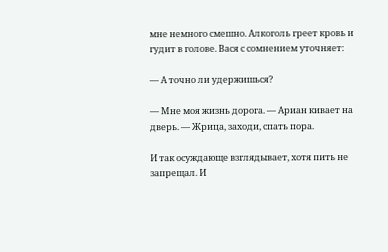мне немного смешно. Алкоголь греет кровь и гудит в голове. Вася с сомнением уточняет:

— А точно ли удержишься?

— Мне моя жизнь дорога. — Ариан кивает на дверь. — Жрица, заходи, спать пора.

И так осуждающе взглядывает, хотя пить не запрещал. И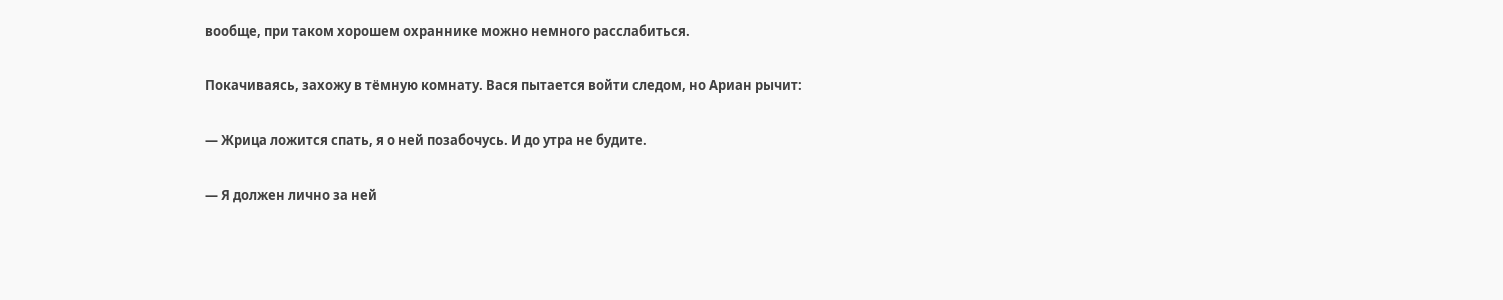вообще, при таком хорошем охраннике можно немного расслабиться.

Покачиваясь, захожу в тёмную комнату. Вася пытается войти следом, но Ариан рычит:

— Жрица ложится спать, я о ней позабочусь. И до утра не будите.

— Я должен лично за ней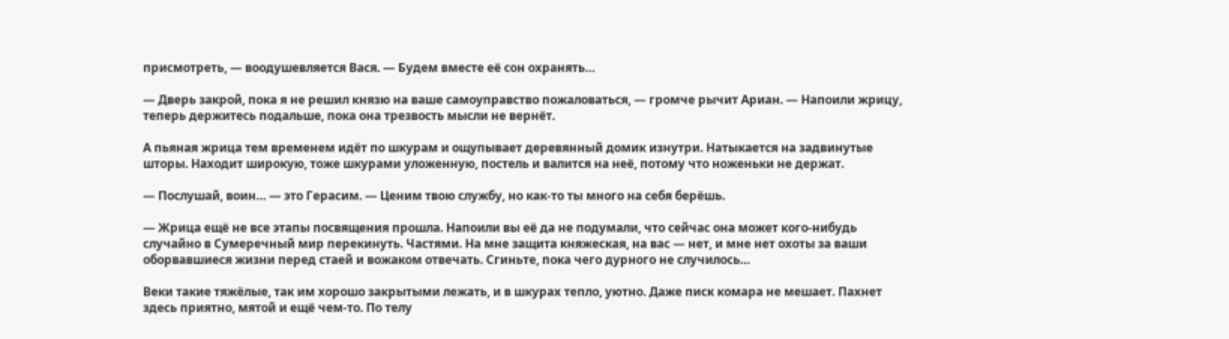присмотреть, — воодушевляется Вася. — Будем вместе её сон охранять…

— Дверь закрой, пока я не решил князю на ваше самоуправство пожаловаться, — громче рычит Ариан. — Напоили жрицу, теперь держитесь подальше, пока она трезвость мысли не вернёт.

А пьяная жрица тем временем идёт по шкурам и ощупывает деревянный домик изнутри. Натыкается на задвинутые шторы. Находит широкую, тоже шкурами уложенную, постель и валится на неё, потому что ноженьки не держат.

— Послушай, воин… — это Герасим. — Ценим твою службу, но как-то ты много на себя берёшь.

— Жрица ещё не все этапы посвящения прошла. Напоили вы её да не подумали, что сейчас она может кого-нибудь случайно в Сумеречный мир перекинуть. Частями. На мне защита княжеская, на вас — нет, и мне нет охоты за ваши оборвавшиеся жизни перед стаей и вожаком отвечать. Сгиньте, пока чего дурного не случилось…

Веки такие тяжёлые, так им хорошо закрытыми лежать, и в шкурах тепло, уютно. Даже писк комара не мешает. Пахнет здесь приятно, мятой и ещё чем-то. По телу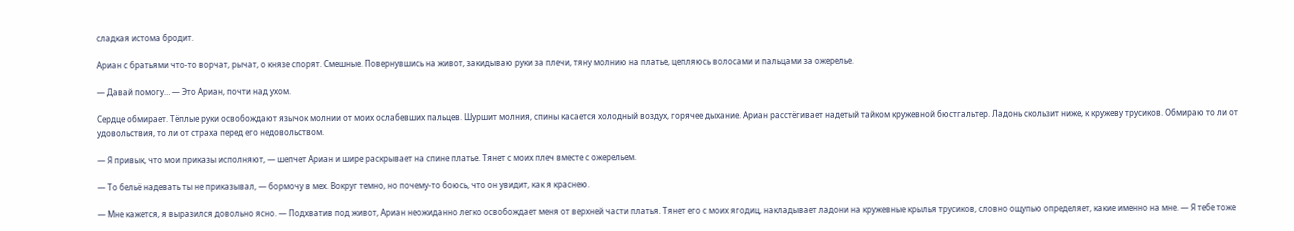сладкая истома бродит.

Ариан с братьями что-то ворчат, рычат, о князе спорят. Смешные. Повернувшись на живот, закидываю руки за плечи, тяну молнию на платье, цепляюсь волосами и пальцами за ожерелье.

— Давай помогу… — Это Ариан, почти над ухом.

Сердце обмирает. Тёплые руки освобождают язычок молнии от моих ослабевших пальцев. Шуршит молния, спины касается холодный воздух, горячее дыхание. Ариан расстёгивает надетый тайком кружевной бюстгальтер. Ладонь скользит ниже, к кружеву трусиков. Обмираю то ли от удовольствия, то ли от страха перед его недовольством.

— Я привык, что мои приказы исполняют, — шепчет Ариан и шире раскрывает на спине платье. Тянет с моих плеч вместе с ожерельем.

— То бельё надевать ты не приказывал, — бормочу в мех. Вокруг темно, но почему-то боюсь, что он увидит, как я краснею.

— Мне кажется, я выразился довольно ясно. — Подхватив под живот, Ариан неожиданно легко освобождает меня от верхней части платья. Тянет его с моих ягодиц, накладывает ладони на кружевные крылья трусиков, словно ощупью определяет, какие именно на мне. — Я тебе тоже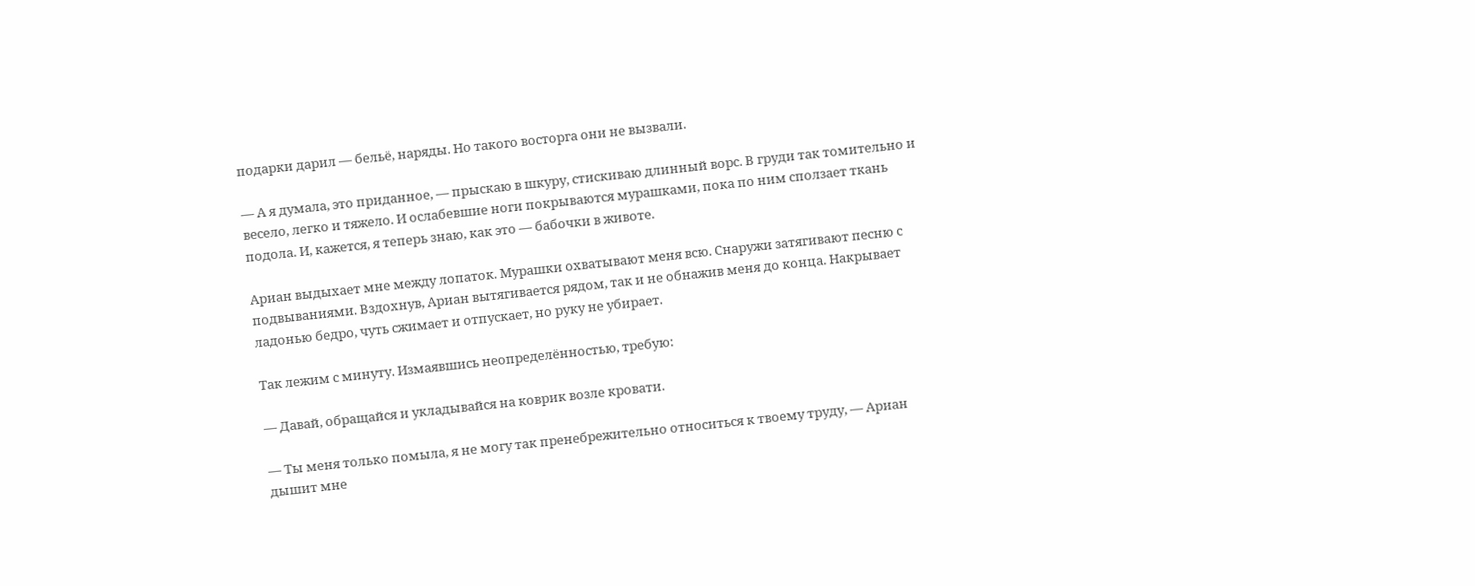подарки дарил — бельё, наряды. Но такого восторга они не вызвали.

— А я думала, это приданное, — прыскаю в шкуру, стискиваю длинный ворс. В груди так томительно и весело, легко и тяжело. И ослабевшие ноги покрываются мурашками, пока по ним сползает ткань подола. И, кажется, я теперь знаю, как это — бабочки в животе.

Ариан выдыхает мне между лопаток. Мурашки охватывают меня всю. Снаружи затягивают песню с подвываниями. Вздохнув, Ариан вытягивается рядом, так и не обнажив меня до конца. Накрывает ладонью бедро, чуть сжимает и отпускает, но руку не убирает.

Так лежим с минуту. Измаявшись неопределённостью, требую:

— Давай, обращайся и укладывайся на коврик возле кровати.

— Ты меня только помыла, я не могу так пренебрежительно относиться к твоему труду, — Ариан дышит мне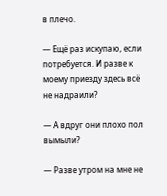в плечо.

— Ещё раз искупаю, если потребуется. И разве к моему приезду здесь всё не надраили?

— А вдруг они плохо пол вымыли?

— Разве утром на мне не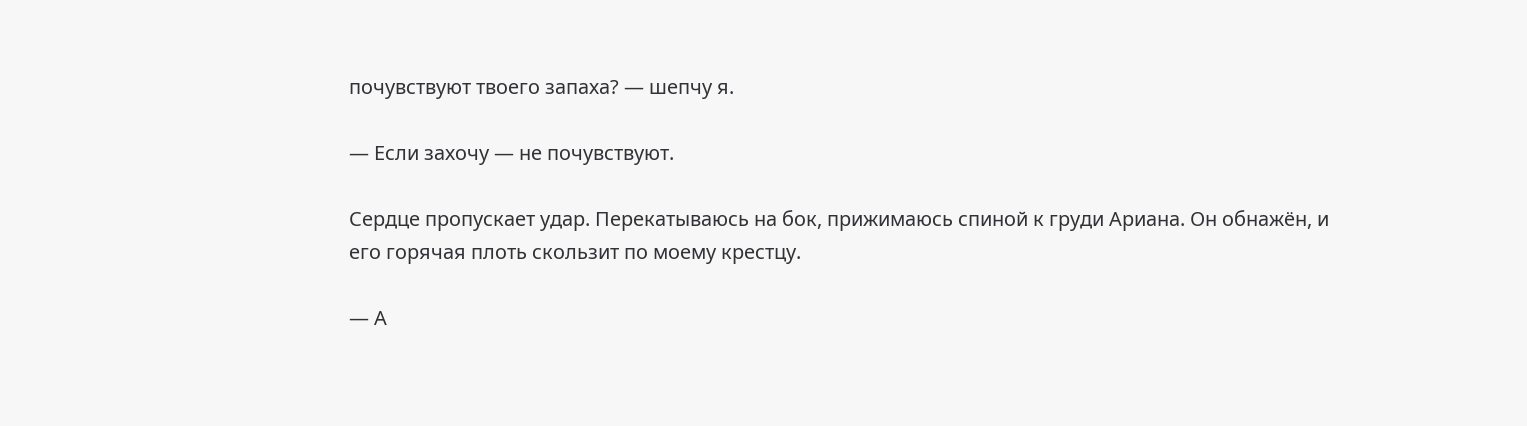почувствуют твоего запаха? — шепчу я.

— Если захочу — не почувствуют.

Сердце пропускает удар. Перекатываюсь на бок, прижимаюсь спиной к груди Ариана. Он обнажён, и его горячая плоть скользит по моему крестцу.

— А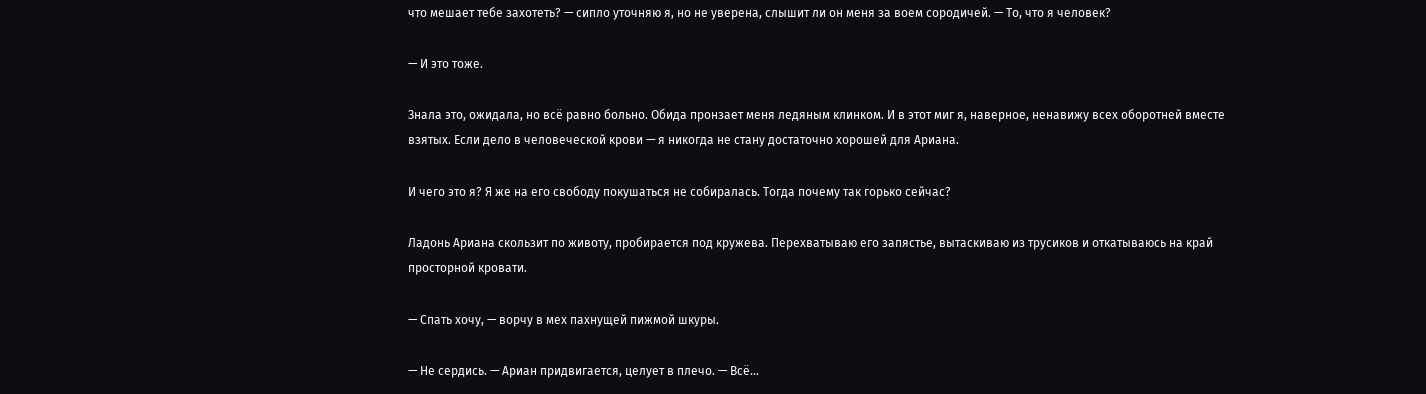что мешает тебе захотеть? — сипло уточняю я, но не уверена, слышит ли он меня за воем сородичей. — То, что я человек?

— И это тоже.

Знала это, ожидала, но всё равно больно. Обида пронзает меня ледяным клинком. И в этот миг я, наверное, ненавижу всех оборотней вместе взятых. Если дело в человеческой крови — я никогда не стану достаточно хорошей для Ариана.

И чего это я? Я же на его свободу покушаться не собиралась. Тогда почему так горько сейчас?

Ладонь Ариана скользит по животу, пробирается под кружева. Перехватываю его запястье, вытаскиваю из трусиков и откатываюсь на край просторной кровати.

— Спать хочу, — ворчу в мех пахнущей пижмой шкуры.

— Не сердись. — Ариан придвигается, целует в плечо. — Всё…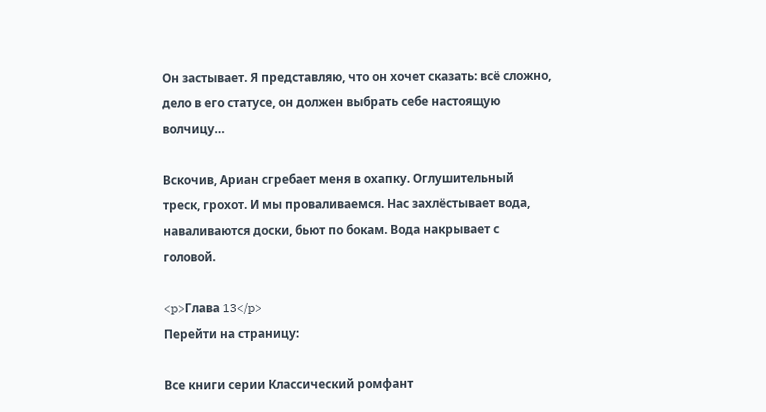Он застывает. Я представляю, что он хочет сказать: всё сложно, дело в его статусе, он должен выбрать себе настоящую волчицу…

Вскочив, Ариан сгребает меня в охапку. Оглушительный треск, грохот. И мы проваливаемся. Нас захлёстывает вода, наваливаются доски, бьют по бокам. Вода накрывает с головой.

<p>Глава 13</p>
Перейти на страницу:

Все книги серии Классический ромфант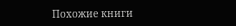Похожие книги